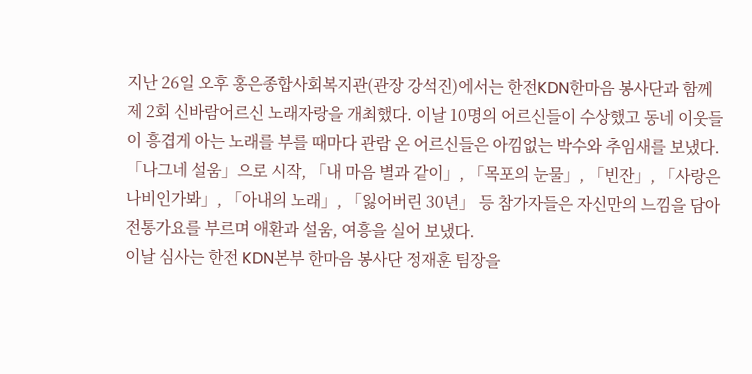지난 26일 오후 홍은종합사회복지관(관장 강석진)에서는 한전KDN한마음 봉사단과 함께 제 2회 신바람어르신 노래자랑을 개최했다. 이날 10명의 어르신들이 수상했고 동네 이웃들이 흥겹게 아는 노래를 부를 때마다 관람 온 어르신들은 아낌없는 박수와 추임새를 보냈다.
「나그네 설움」으로 시작, 「내 마음 별과 같이」, 「목포의 눈물」, 「빈잔」, 「사랑은 나비인가봐」, 「아내의 노래」, 「잃어버린 30년」 등 참가자들은 자신만의 느낌을 담아 전통가요를 부르며 애환과 설움, 여흥을 실어 보냈다.
이날 심사는 한전 KDN본부 한마음 봉사단 정재훈 팀장을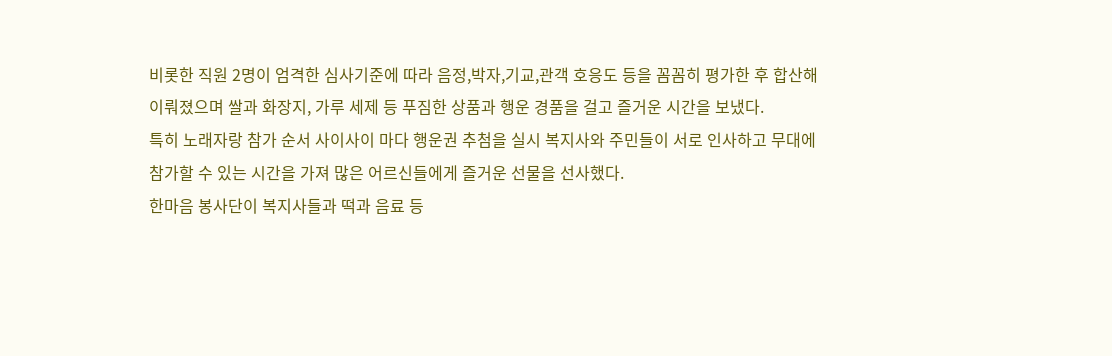비롯한 직원 2명이 엄격한 심사기준에 따라 음정,박자,기교,관객 호응도 등을 꼼꼼히 평가한 후 합산해 이뤄졌으며 쌀과 화장지, 가루 세제 등 푸짐한 상품과 행운 경품을 걸고 즐거운 시간을 보냈다.
특히 노래자랑 참가 순서 사이사이 마다 행운권 추첨을 실시 복지사와 주민들이 서로 인사하고 무대에 참가할 수 있는 시간을 가져 많은 어르신들에게 즐거운 선물을 선사했다.
한마음 봉사단이 복지사들과 떡과 음료 등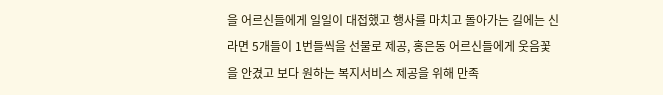을 어르신들에게 일일이 대접했고 행사를 마치고 돌아가는 길에는 신라면 5개들이 1번들씩을 선물로 제공, 홍은동 어르신들에게 웃음꽃을 안겼고 보다 원하는 복지서비스 제공을 위해 만족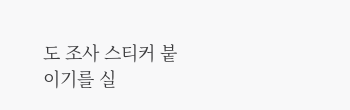도 조사 스티커 붙이기를 실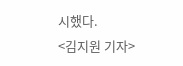시했다.
<김지원 기자>